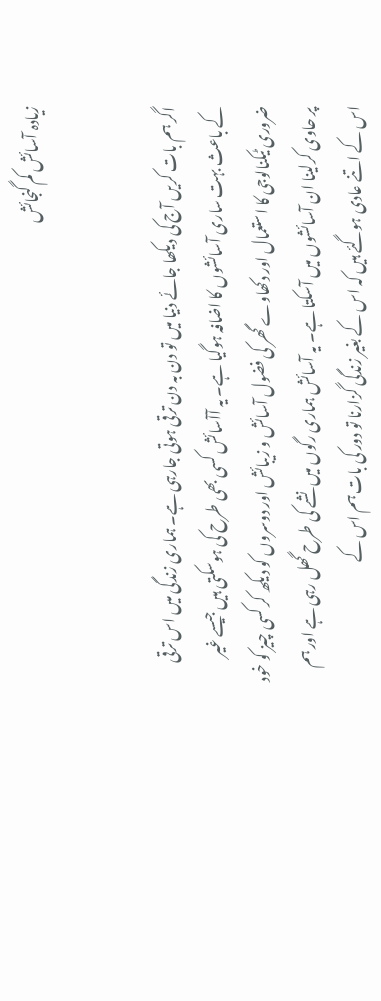زیادہ آسائش کم گنجائش


اگر ہم بات کریں آج کی دیکھا جائے دنیا میں تو دن بہ دن ترقی ہوتی جارہی ہے۔ ہماری زندگی میں اس ترقی کے باعث بہت ساری آسائشوں کا اضافہ ہوگیا ہے۔ یہ آآسائش کسی بھی طرح کی ہوسکتی ہیں جیسے غیر ضروری ٹیکنالوجی کا استعمال اور دکھاوے گھر کی فضول آسائش و زیبائش اور دوسروں کو دیکھ کر کسی چیز کو خود پر حاوی کرلینا ان آسائشوں میں آسکتا ہے۔ یہ آسائش ہماری رگوں میں نشے کی طرح گھل رہی ہے اور ہم اس کے اتنے عادی ہوگئے ہیں کہ اس کے بغیر زندگی گزارنا تو دور کی بات ہم اس کے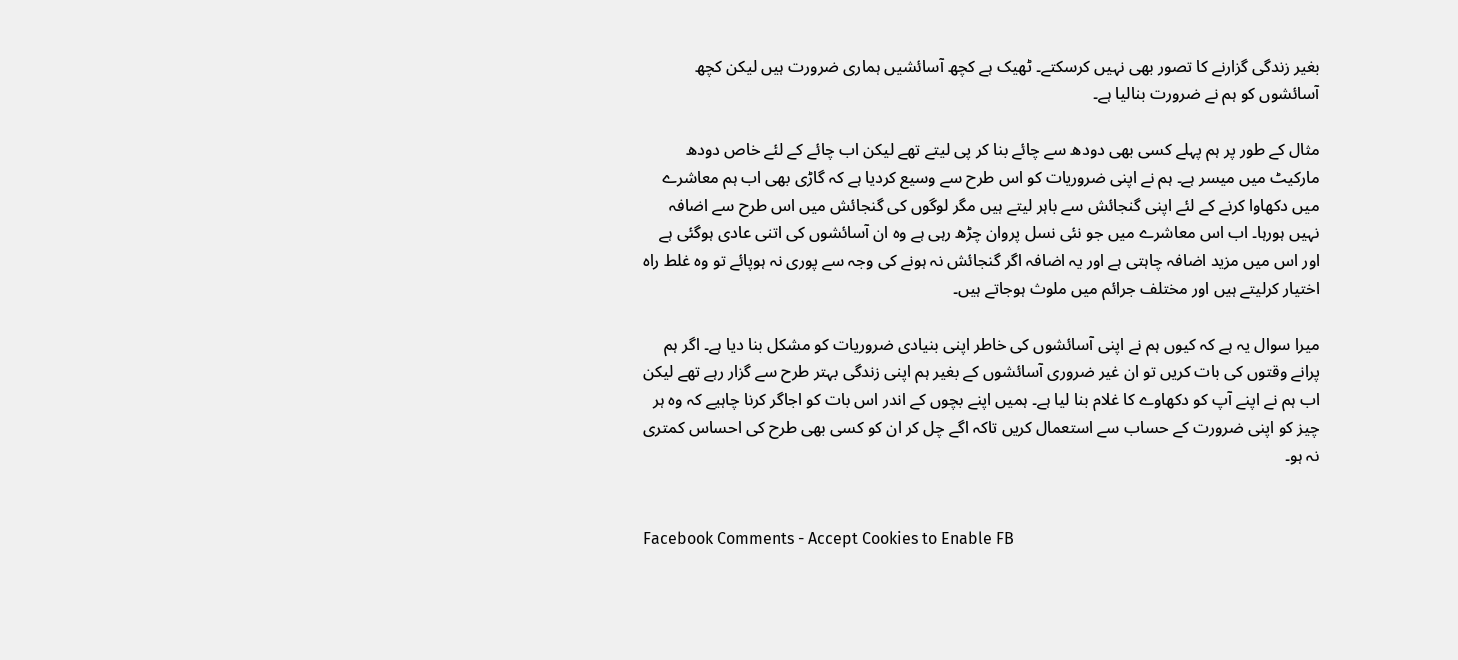بغیر زندگی گزارنے کا تصور بھی نہیں کرسکتے۔ ٹھیک ہے کچھ آسائشیں ہماری ضرورت ہیں لیکن کچھ آسائشوں کو ہم نے ضرورت بنالیا ہے۔

مثال کے طور پر ہم پہلے کسی بھی دودھ سے چائے بنا کر پی لیتے تھے لیکن اب چائے کے لئے خاص دودھ مارکیٹ میں میسر ہے۔ ہم نے اپنی ضروریات کو اس طرح سے وسیع کردیا ہے کہ گاڑی بھی اب ہم معاشرے میں دکھاوا کرنے کے لئے اپنی گنجائش سے باہر لیتے ہیں مگر لوگوں کی گنجائش میں اس طرح سے اضافہ نہیں ہورہا۔ اب اس معاشرے میں جو نئی نسل پروان چڑھ رہی ہے وہ ان آسائشوں کی اتنی عادی ہوگئی ہے اور اس میں مزید اضافہ چاہتی ہے اور یہ اضافہ اگر گنجائش نہ ہونے کی وجہ سے پوری نہ ہوپائے تو وہ غلط راہ اختیار کرلیتے ہیں اور مختلف جرائم میں ملوث ہوجاتے ہیں۔

میرا سوال یہ ہے کہ کیوں ہم نے اپنی آسائشوں کی خاطر اپنی بنیادی ضروریات کو مشکل بنا دیا ہے۔ اگر ہم پرانے وقتوں کی بات کریں تو ان غیر ضروری آسائشوں کے بغیر ہم اپنی زندگی بہتر طرح سے گزار رہے تھے لیکن اب ہم نے اپنے آپ کو دکھاوے کا غلام بنا لیا ہے۔ ہمیں اپنے بچوں کے اندر اس بات کو اجاگر کرنا چاہیے کہ وہ ہر چیز کو اپنی ضرورت کے حساب سے استعمال کریں تاکہ اگے چل کر ان کو کسی بھی طرح کی احساس کمتری نہ ہو۔


Facebook Comments - Accept Cookies to Enable FB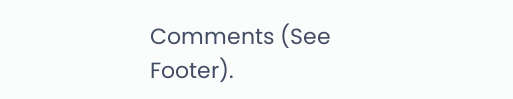Comments (See Footer).